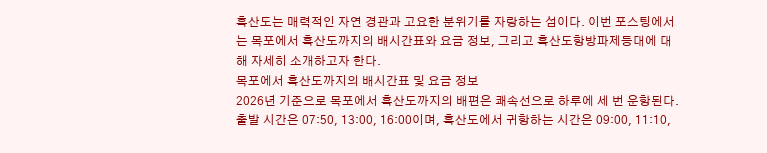흑산도는 매력적인 자연 경관과 고요한 분위기를 자랑하는 섬이다. 이번 포스팅에서는 목포에서 흑산도까지의 배시간표와 요금 정보, 그리고 흑산도항방파제등대에 대해 자세히 소개하고자 한다.
목포에서 흑산도까지의 배시간표 및 요금 정보
2026년 기준으로 목포에서 흑산도까지의 배편은 쾌속선으로 하루에 세 번 운항된다. 출발 시간은 07:50, 13:00, 16:00이며, 흑산도에서 귀항하는 시간은 09:00, 11:10,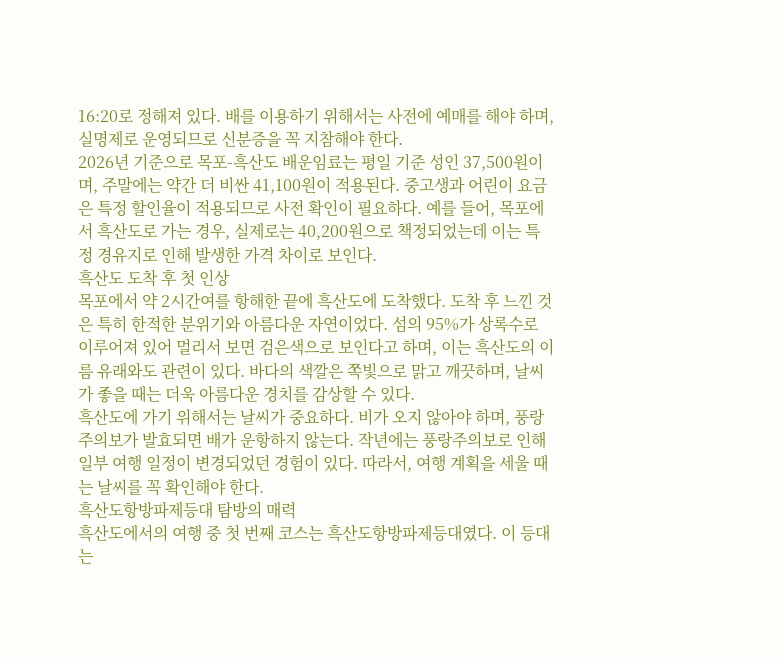16:20로 정해져 있다. 배를 이용하기 위해서는 사전에 예매를 해야 하며, 실명제로 운영되므로 신분증을 꼭 지참해야 한다.
2026년 기준으로 목포-흑산도 배운임료는 평일 기준 성인 37,500원이며, 주말에는 약간 더 비싼 41,100원이 적용된다. 중고생과 어린이 요금은 특정 할인율이 적용되므로 사전 확인이 필요하다. 예를 들어, 목포에서 흑산도로 가는 경우, 실제로는 40,200원으로 책정되었는데 이는 특정 경유지로 인해 발생한 가격 차이로 보인다.
흑산도 도착 후 첫 인상
목포에서 약 2시간여를 항해한 끝에 흑산도에 도착했다. 도착 후 느낀 것은 특히 한적한 분위기와 아름다운 자연이었다. 섬의 95%가 상록수로 이루어져 있어 멀리서 보면 검은색으로 보인다고 하며, 이는 흑산도의 이름 유래와도 관련이 있다. 바다의 색깔은 쪽빛으로 맑고 깨끗하며, 날씨가 좋을 때는 더욱 아름다운 경치를 감상할 수 있다.
흑산도에 가기 위해서는 날씨가 중요하다. 비가 오지 않아야 하며, 풍랑주의보가 발효되면 배가 운항하지 않는다. 작년에는 풍랑주의보로 인해 일부 여행 일정이 변경되었던 경험이 있다. 따라서, 여행 계획을 세울 때는 날씨를 꼭 확인해야 한다.
흑산도항방파제등대 탐방의 매력
흑산도에서의 여행 중 첫 번째 코스는 흑산도항방파제등대였다. 이 등대는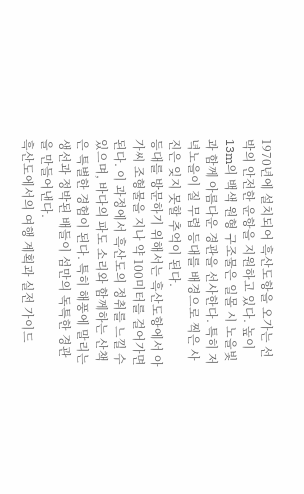1970년에 설치되어 흑산도항을 오가는 선박의 안전한 운항을 지원하고 있다. 높이 13m의 백색 원형 구조물은 일몰 시 노을빛과 함께 아름다운 경관을 선사한다. 특히 저녁노을이 질 무렵 등대를 배경으로 찍은 사진은 잊지 못할 추억이 된다.
등대를 방문하기 위해서는 흑산도항에서 아가씨 조형물을 지나 약 100미터를 걸어가면 된다. 이 과정에서 흑산도의 정취를 느낄 수 있으며, 바다의 파도 소리와 함께하는 산책은 특별한 경험이 된다. 특히 해풍에 말리는 생선과 정박된 배들이 섬만의 독특한 경관을 만들어낸다.
흑산도에서의 여행 계획과 실전 가이드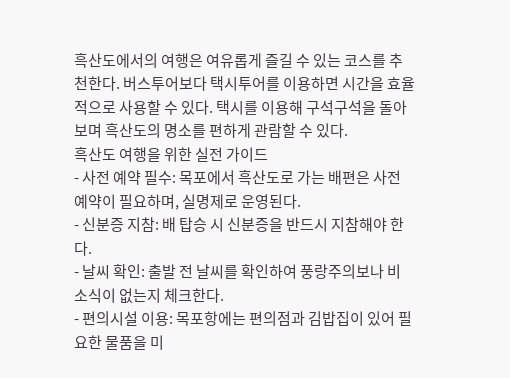흑산도에서의 여행은 여유롭게 즐길 수 있는 코스를 추천한다. 버스투어보다 택시투어를 이용하면 시간을 효율적으로 사용할 수 있다. 택시를 이용해 구석구석을 돌아보며 흑산도의 명소를 편하게 관람할 수 있다.
흑산도 여행을 위한 실전 가이드
- 사전 예약 필수: 목포에서 흑산도로 가는 배편은 사전 예약이 필요하며, 실명제로 운영된다.
- 신분증 지참: 배 탑승 시 신분증을 반드시 지참해야 한다.
- 날씨 확인: 출발 전 날씨를 확인하여 풍랑주의보나 비 소식이 없는지 체크한다.
- 편의시설 이용: 목포항에는 편의점과 김밥집이 있어 필요한 물품을 미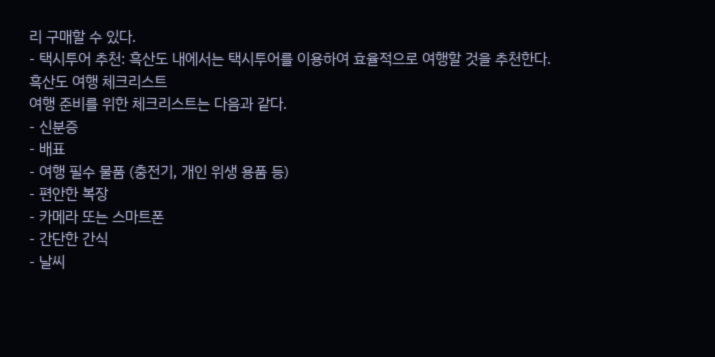리 구매할 수 있다.
- 택시투어 추천: 흑산도 내에서는 택시투어를 이용하여 효율적으로 여행할 것을 추천한다.
흑산도 여행 체크리스트
여행 준비를 위한 체크리스트는 다음과 같다.
- 신분증
- 배표
- 여행 필수 물품 (충전기, 개인 위생 용품 등)
- 편안한 복장
- 카메라 또는 스마트폰
- 간단한 간식
- 날씨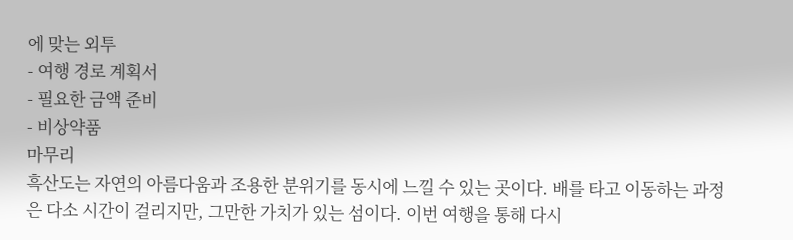에 맞는 외투
- 여행 경로 계획서
- 필요한 금액 준비
- 비상약품
마무리
흑산도는 자연의 아름다움과 조용한 분위기를 동시에 느낄 수 있는 곳이다. 배를 타고 이동하는 과정은 다소 시간이 걸리지만, 그만한 가치가 있는 섬이다. 이번 여행을 통해 다시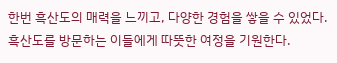한번 흑산도의 매력을 느끼고, 다양한 경험을 쌓을 수 있었다. 흑산도를 방문하는 이들에게 따뜻한 여정을 기원한다.